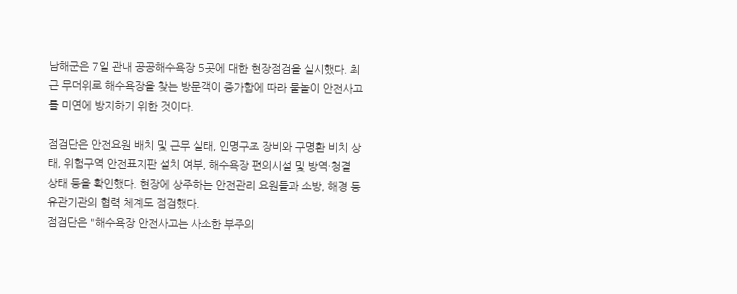남해군은 7일 관내 공공해수욕장 5곳에 대한 현장점검을 실시했다. 최근 무더위로 해수욕장을 찾는 방문객이 증가함에 따라 물놀이 안전사고를 미연에 방지하기 위한 것이다.

점검단은 안전요원 배치 및 근무 실태, 인명구조 장비와 구명환 비치 상태, 위험구역 안전표지판 설치 여부, 해수욕장 편의시설 및 방역·청결 상태 등을 확인했다. 현장에 상주하는 안전관리 요원들과 소방, 해경 등 유관기관의 협력 체계도 점검했다.
점검단은 "해수욕장 안전사고는 사소한 부주의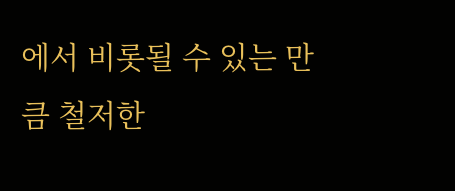에서 비롯될 수 있는 만큼 철저한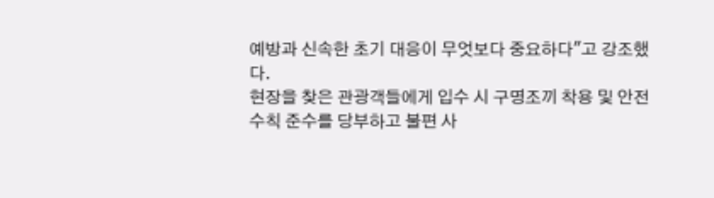예방과 신속한 초기 대응이 무엇보다 중요하다"고 강조했다.
현장을 찾은 관광객들에게 입수 시 구명조끼 착용 및 안전수칙 준수를 당부하고 불편 사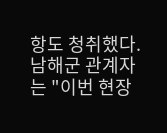항도 청취했다.
남해군 관계자는 "이번 현장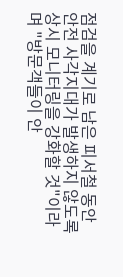점검을 계기로 남은 피서철 동안 안전 사각지대가 발생하지 않도록 상시 모니터링을 강화할 것"이라며 "방문객들이 안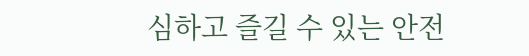심하고 즐길 수 있는 안전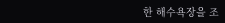한 해수욕장을 조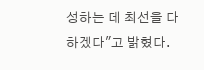성하는 데 최선을 다하겠다"고 밝혔다.